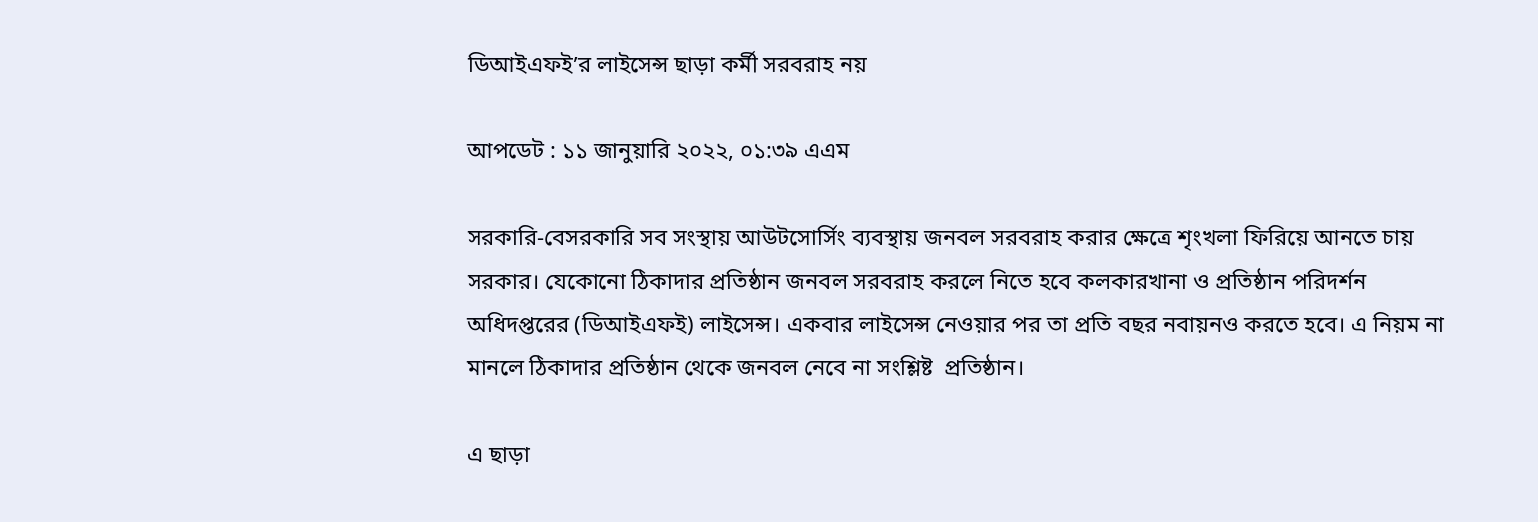ডিআইএফই’র লাইসেন্স ছাড়া কর্মী সরবরাহ নয়

আপডেট : ১১ জানুয়ারি ২০২২, ০১:৩৯ এএম

সরকারি-বেসরকারি সব সংস্থায় আউটসোর্সিং ব্যবস্থায় জনবল সরবরাহ করার ক্ষেত্রে শৃংখলা ফিরিয়ে আনতে চায় সরকার। যেকোনো ঠিকাদার প্রতিষ্ঠান জনবল সরবরাহ করলে নিতে হবে কলকারখানা ও প্রতিষ্ঠান পরিদর্শন অধিদপ্তরের (ডিআইএফই) লাইসেন্স। একবার লাইসেন্স নেওয়ার পর তা প্রতি বছর নবায়নও করতে হবে। এ নিয়ম না মানলে ঠিকাদার প্রতিষ্ঠান থেকে জনবল নেবে না সংশ্লিষ্ট  প্রতিষ্ঠান।

এ ছাড়া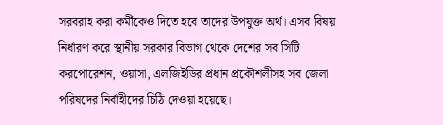সরবরাহ করা কর্মীকেও দিতে হবে তাদের উপযুক্ত অর্থ। এসব বিষয় নির্ধারণ করে স্থানীয় সরকার বিভাগ থেকে দেশের সব সিটি করপোরেশন, ওয়াসা, এলজিইডির প্রধান প্রকৌশলীসহ সব জেলা পরিষদের নির্বাহীদের চিঠি দেওয়া হয়েছে।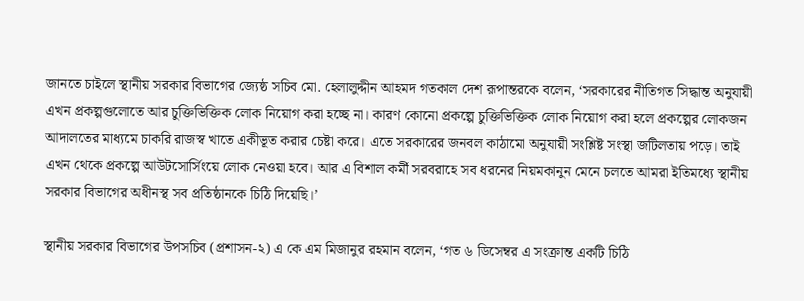জানতে চাইলে স্থানীয় সরকার বিভাগের জ্যেষ্ঠ সচিব মো. হেলালুদ্দীন আহমদ গতকাল দেশ রূপান্তরকে বলেন, ‘সরকারের নীতিগত সিদ্ধান্ত অনুযায়ী এখন প্রকল্পগুলোতে আর চুক্তিভিক্তিক লোক নিয়োগ করা হচ্ছে না। কারণ কোনো প্রকল্পে চুক্তিভিক্তিক লোক নিয়োগ করা হলে প্রকল্পের লোকজন আদালতের মাধ্যমে চাকরি রাজস্ব খাতে একীভূত করার চেষ্টা করে। এতে সরকারের জনবল কাঠামো অনুযায়ী সংশ্লিষ্ট সংস্থা জটিলতায় পড়ে। তাই এখন থেকে প্রকল্পে আউটসোর্সিংয়ে লোক নেওয়া হবে। আর এ বিশাল কর্মী সরবরাহে সব ধরনের নিয়মকানুন মেনে চলতে আমরা ইতিমধ্যে স্থানীয় সরকার বিভাগের অধীনস্থ সব প্রতিষ্ঠানকে চিঠি দিয়েছি।’

স্থানীয় সরকার বিভাগের উপসচিব (প্রশাসন-২) এ কে এম মিজানুর রহমান বলেন, ‘গত ৬ ডিসেম্বর এ সংক্রান্ত একটি চিঠি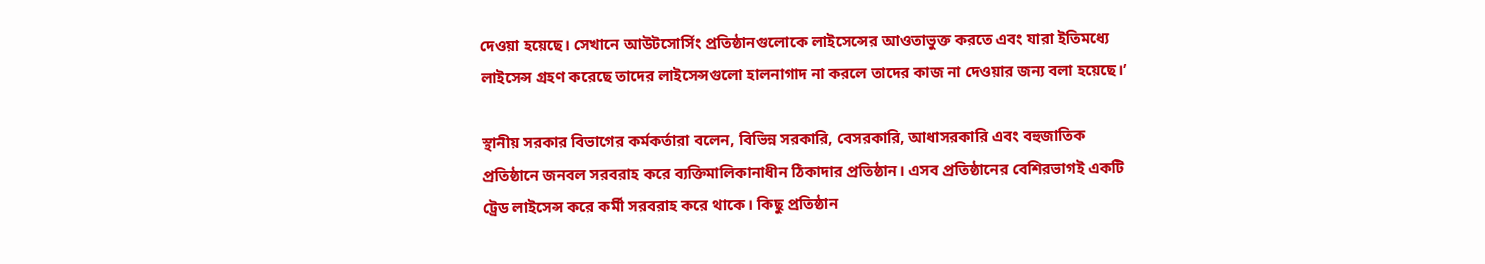দেওয়া হয়েছে। সেখানে আউটসোর্সিং প্রতিষ্ঠানগুলোকে লাইসেন্সের আওতাভুক্ত করতে এবং যারা ইতিমধ্যে লাইসেন্স গ্রহণ করেছে তাদের লাইসেন্সগুলো হালনাগাদ না করলে তাদের কাজ না দেওয়ার জন্য বলা হয়েছে।’

স্থানীয় সরকার বিভাগের কর্মকর্তারা বলেন, বিভিন্ন সরকারি, বেসরকারি, আধাসরকারি এবং বহুজাতিক প্রতিষ্ঠানে জনবল সরবরাহ করে ব্যক্তিমালিকানাধীন ঠিকাদার প্রতিষ্ঠান। এসব প্রতিষ্ঠানের বেশিরভাগই একটি ট্রেড লাইসেন্স করে কর্মী সরবরাহ করে থাকে। কিছু প্রতিষ্ঠান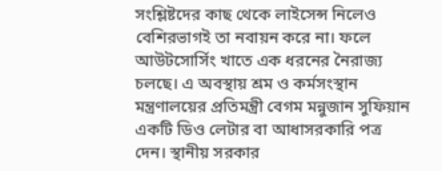সংশ্লিষ্টদের কাছ থেকে লাইসেন্স নিলেও বেশিরভাগই তা নবায়ন করে না। ফলে আউটসোর্সিং খাতে এক ধরনের নৈরাজ্য চলছে। এ অবস্থায় শ্রম ও কর্মসংস্থান মন্ত্রণালয়ের প্রতিমন্ত্রী বেগম মন্নুজান সুফিয়ান একটি ডিও লেটার বা আধাসরকারি পত্র দেন। স্থানীয় সরকার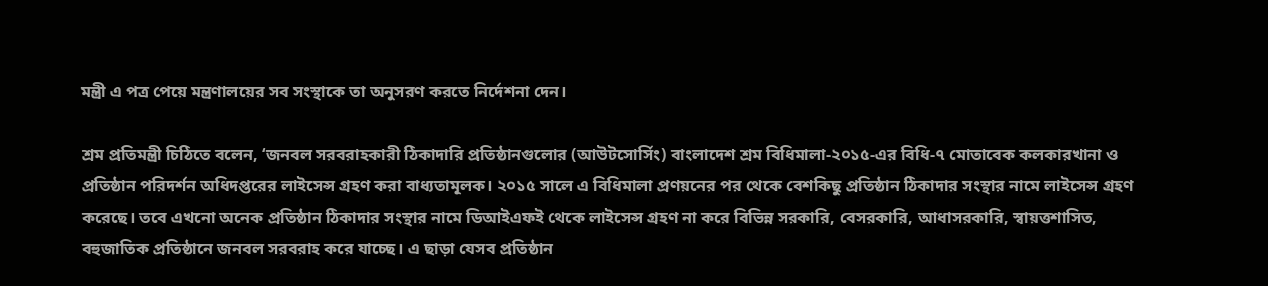মন্ত্রী এ পত্র পেয়ে মন্ত্রণালয়ের সব সংস্থাকে তা অনুসরণ করতে নির্দেশনা দেন।

শ্রম প্রতিমন্ত্রী চিঠিতে বলেন, ‘জনবল সরবরাহকারী ঠিকাদারি প্রতিষ্ঠানগুলোর (আউটসোর্সিং) বাংলাদেশ শ্রম বিধিমালা-২০১৫-এর বিধি-৭ মোতাবেক কলকারখানা ও প্রতিষ্ঠান পরিদর্শন অধিদপ্তরের লাইসেন্স গ্রহণ করা বাধ্যতামূলক। ২০১৫ সালে এ বিধিমালা প্রণয়নের পর থেকে বেশকিছু প্রতিষ্ঠান ঠিকাদার সংস্থার নামে লাইসেন্স গ্রহণ করেছে। তবে এখনো অনেক প্রতিষ্ঠান ঠিকাদার সংস্থার নামে ডিআইএফই থেকে লাইসেন্স গ্রহণ না করে বিভিন্ন সরকারি, বেসরকারি, আধাসরকারি, স্বায়ত্তশাসিত, বহুজাতিক প্রতিষ্ঠানে জনবল সরবরাহ করে যাচ্ছে। এ ছাড়া যেসব প্রতিষ্ঠান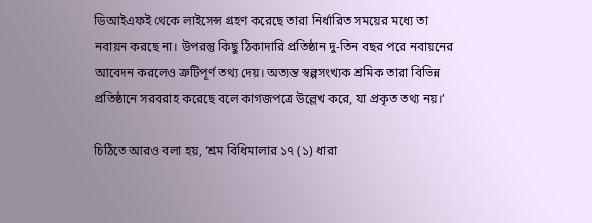ডিআইএফই থেকে লাইসেন্স গ্রহণ করেছে তারা নির্ধারিত সময়ের মধ্যে তা নবায়ন করছে না। উপরন্তু কিছু ঠিকাদারি প্রতিষ্ঠান দু-তিন বছর পরে নবায়নের আবেদন করলেও ত্রুটিপূর্ণ তথ্য দেয়। অত্যন্ত স্বল্পসংখ্যক শ্রমিক তারা বিভিন্ন প্রতিষ্ঠানে সরবরাহ করেছে বলে কাগজপত্রে উল্লেখ করে, যা প্রকৃত তথ্য নয়।’

চিঠিতে আরও বলা হয়, ‘শ্রম বিধিমালার ১৭ (১) ধারা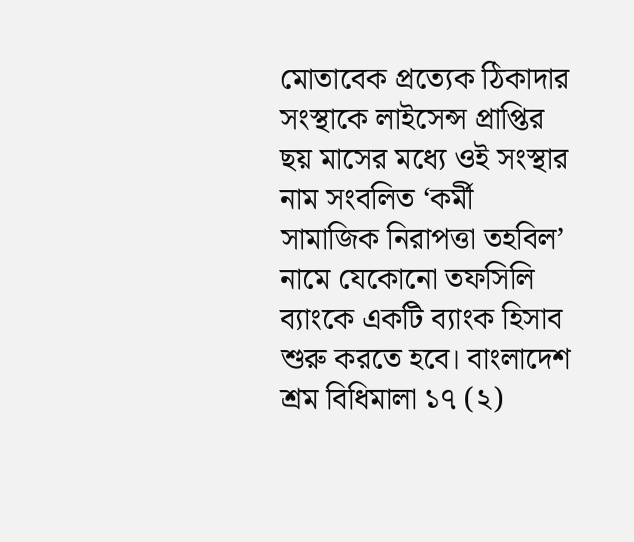মোতাবেক প্রত্যেক ঠিকাদার সংস্থাকে লাইসেন্স প্রাপ্তির ছয় মাসের মধ্যে ওই সংস্থার নাম সংবলিত ‘কর্মী সামাজিক নিরাপত্তা তহবিল’ নামে যেকোনো তফসিলি ব্যাংকে একটি ব্যাংক হিসাব শুরু করতে হবে। বাংলাদেশ শ্রম বিধিমালা ১৭ (২)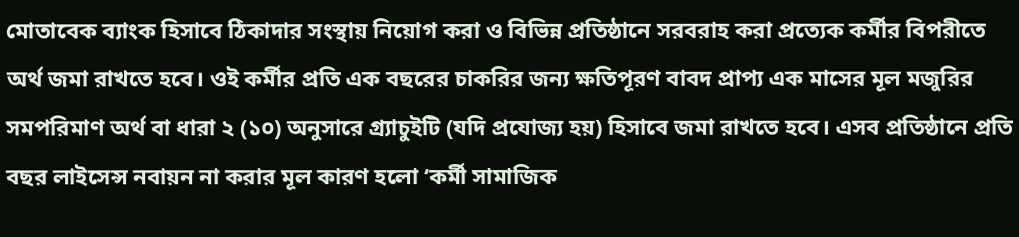মোতাবেক ব্যাংক হিসাবে ঠিকাদার সংস্থায় নিয়োগ করা ও বিভিন্ন প্রতিষ্ঠানে সরবরাহ করা প্রত্যেক কর্মীর বিপরীতে অর্থ জমা রাখতে হবে। ওই কর্মীর প্রতি এক বছরের চাকরির জন্য ক্ষতিপূরণ বাবদ প্রাপ্য এক মাসের মূল মজুরির সমপরিমাণ অর্থ বা ধারা ২ (১০) অনুসারে গ্র্যাচুইটি (যদি প্রযোজ্য হয়) হিসাবে জমা রাখতে হবে। এসব প্রতিষ্ঠানে প্রতি বছর লাইসেন্স নবায়ন না করার মূল কারণ হলো ‘কর্মী সামাজিক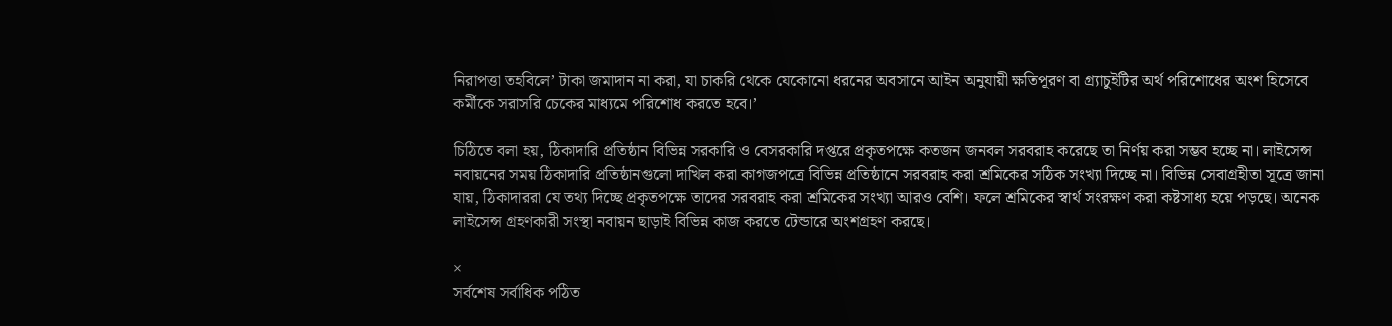নিরাপত্তা তহবিলে’ টাকা জমাদান না করা, যা চাকরি থেকে যেকোনো ধরনের অবসানে আইন অনুযায়ী ক্ষতিপূরণ বা গ্র্যাচুইটির অর্থ পরিশোধের অংশ হিসেবে কর্মীকে সরাসরি চেকের মাধ্যমে পরিশোধ করতে হবে।’

চিঠিতে বলা হয়, ঠিকাদারি প্রতিষ্ঠান বিভিন্ন সরকারি ও বেসরকারি দপ্তরে প্রকৃতপক্ষে কতজন জনবল সরবরাহ করেছে তা নির্ণয় করা সম্ভব হচ্ছে না। লাইসেন্স নবায়নের সময় ঠিকাদারি প্রতিষ্ঠানগুলো দাখিল করা কাগজপত্রে বিভিন্ন প্রতিষ্ঠানে সরবরাহ করা শ্রমিকের সঠিক সংখ্যা দিচ্ছে না। বিভিন্ন সেবাগ্রহীতা সূত্রে জানা যায়, ঠিকাদাররা যে তথ্য দিচ্ছে প্রকৃতপক্ষে তাদের সরবরাহ করা শ্রমিকের সংখ্যা আরও বেশি। ফলে শ্রমিকের স্বার্থ সংরক্ষণ করা কষ্টসাধ্য হয়ে পড়ছে। অনেক লাইসেন্স গ্রহণকারী সংস্থা নবায়ন ছাড়াই বিভিন্ন কাজ করতে টেন্ডারে অংশগ্রহণ করছে।

×
সর্বশেষ সর্বাধিক পঠিত